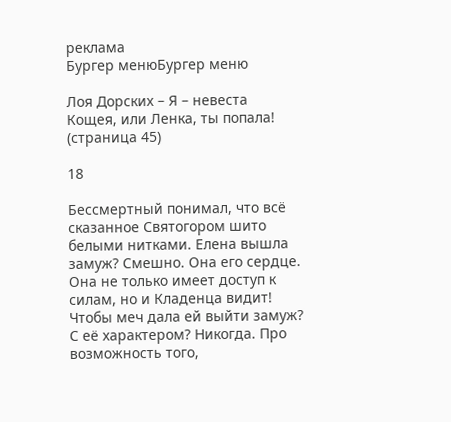реклама
Бургер менюБургер меню

Лоя Дорских – Я – невеста Кощея, или Ленка, ты попала! (страница 45)

18

Бессмертный понимал, что всё сказанное Святогором шито белыми нитками. Елена вышла замуж? Смешно. Она его сердце. Она не только имеет доступ к силам, но и Кладенца видит! Чтобы меч дала ей выйти замуж? С её характером? Никогда. Про возможность того,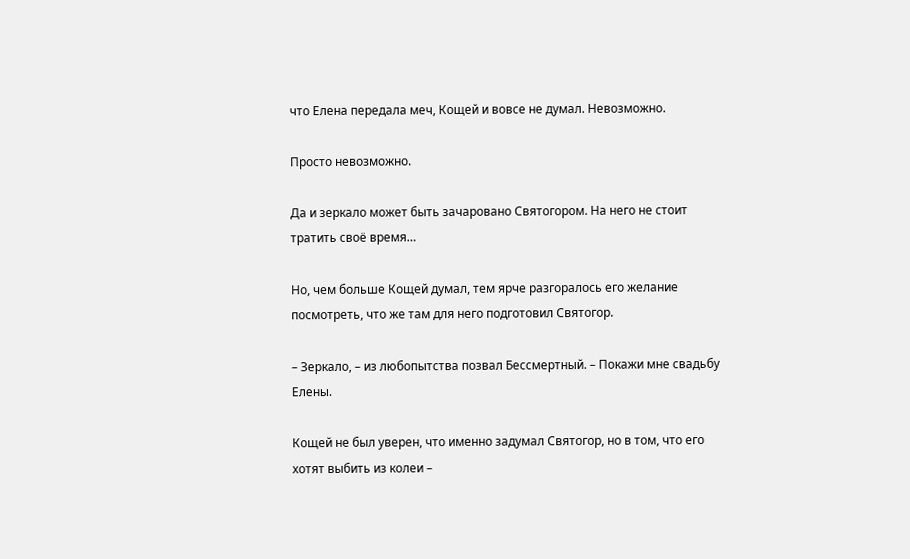что Елена передала меч, Кощей и вовсе не думал. Невозможно.

Просто невозможно.

Да и зеркало может быть зачаровано Святогором. На него не стоит тратить своё время…

Но, чем больше Кощей думал, тем ярче разгоралось его желание посмотреть, что же там для него подготовил Святогор.

– Зеркало, – из любопытства позвал Бессмертный. – Покажи мне свадьбу Елены.

Кощей не был уверен, что именно задумал Святогор, но в том, что его хотят выбить из колеи –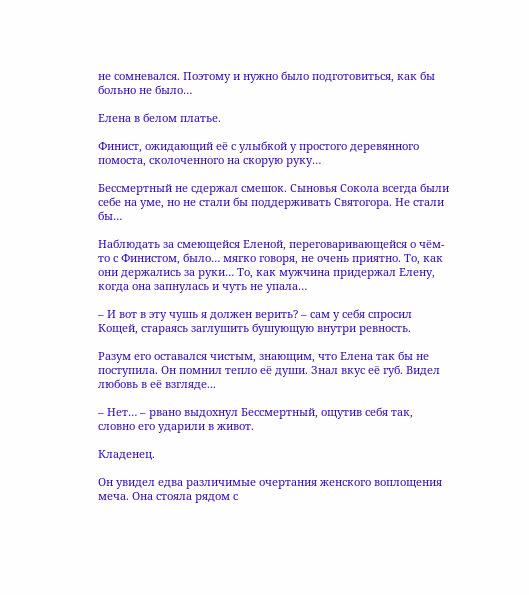не сомневался. Поэтому и нужно было подготовиться, как бы больно не было…

Елена в белом платье.

Финист, ожидающий её с улыбкой у простого деревянного помоста, сколоченного на скорую руку…

Бессмертный не сдержал смешок. Сыновья Сокола всегда были себе на уме, но не стали бы поддерживать Святогора. Не стали бы…

Наблюдать за смеющейся Еленой, переговаривающейся о чём-то с Финистом, было… мягко говоря, не очень приятно. То, как они держались за руки… То, как мужчина придержал Елену, когда она запнулась и чуть не упала…

– И вот в эту чушь я должен верить? – сам у себя спросил Кощей, стараясь заглушить бушующую внутри ревность.

Разум его оставался чистым, знающим, что Елена так бы не поступила. Он помнил тепло её души. Знал вкус её губ. Видел любовь в её взгляде...

– Нет… – рвано выдохнул Бессмертный, ощутив себя так, словно его ударили в живот.

Кладенец.

Он увидел едва различимые очертания женского воплощения меча. Она стояла рядом с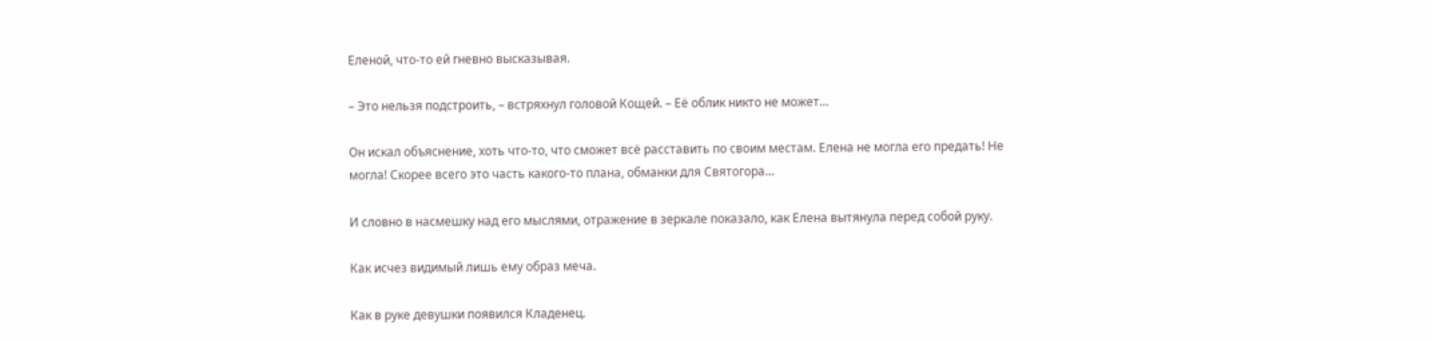Еленой, что-то ей гневно высказывая.

– Это нельзя подстроить, – встряхнул головой Кощей. – Её облик никто не может…

Он искал объяснение, хоть что-то, что сможет всё расставить по своим местам. Елена не могла его предать! Не могла! Скорее всего это часть какого-то плана, обманки для Святогора…

И словно в насмешку над его мыслями, отражение в зеркале показало, как Елена вытянула перед собой руку.

Как исчез видимый лишь ему образ меча.

Как в руке девушки появился Кладенец.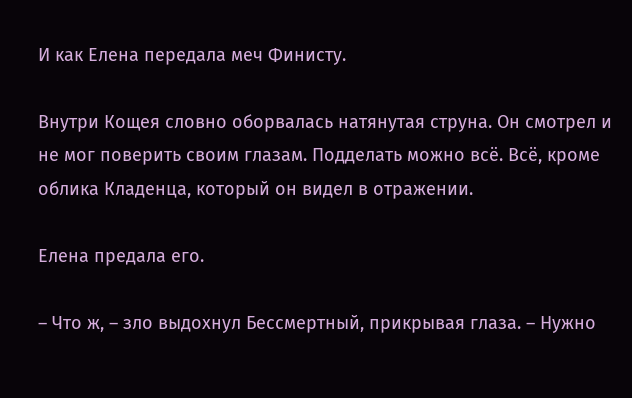И как Елена передала меч Финисту.

Внутри Кощея словно оборвалась натянутая струна. Он смотрел и не мог поверить своим глазам. Подделать можно всё. Всё, кроме облика Кладенца, который он видел в отражении.

Елена предала его.

– Что ж, – зло выдохнул Бессмертный, прикрывая глаза. – Нужно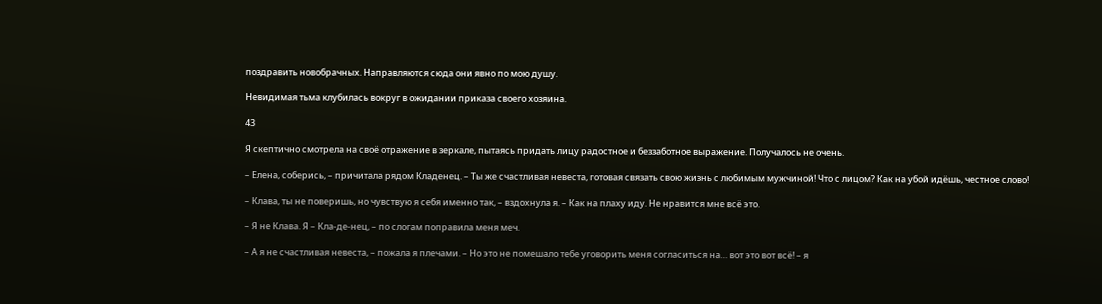поздравить новобрачных. Направляются сюда они явно по мою душу.

Невидимая тьма клубилась вокруг в ожидании приказа своего хозяина.

43

Я скептично смотрела на своё отражение в зеркале, пытаясь придать лицу радостное и беззаботное выражение. Получалось не очень.

– Елена, соберись, – причитала рядом Кладенец. – Ты же счастливая невеста, готовая связать свою жизнь с любимым мужчиной! Что с лицом? Как на убой идёшь, честное слово!

– Клава, ты не поверишь, но чувствую я себя именно так, – вздохнула я. – Как на плаху иду. Не нравится мне всё это.

– Я не Клава. Я – Кла-де-нец, – по слогам поправила меня меч.

– А я не счастливая невеста, – пожала я плечами. – Но это не помешало тебе уговорить меня согласиться на… вот это вот всё! – я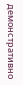демонстративно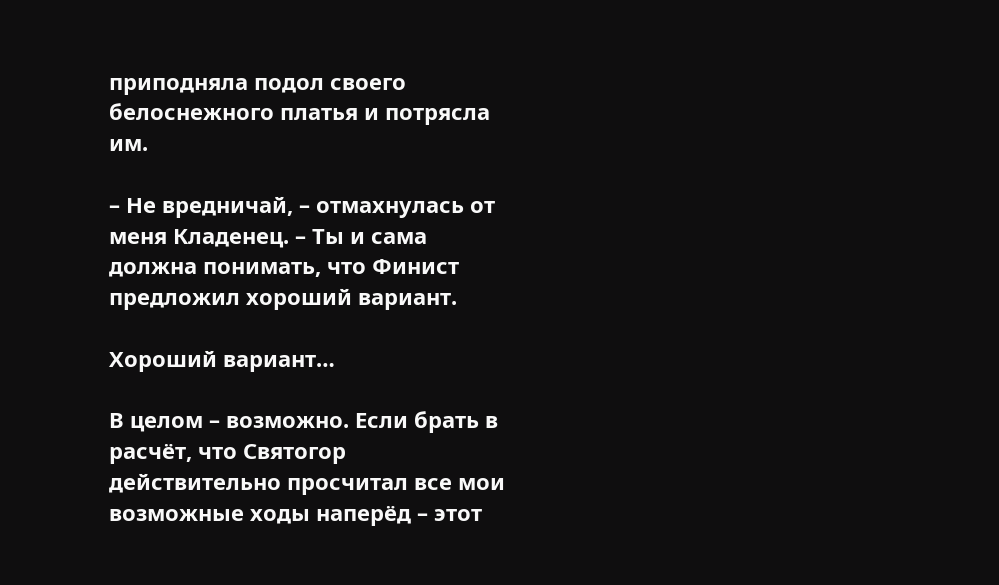приподняла подол своего белоснежного платья и потрясла им.

– Не вредничай, – отмахнулась от меня Кладенец. – Ты и сама должна понимать, что Финист предложил хороший вариант.

Хороший вариант…

В целом – возможно. Если брать в расчёт, что Святогор действительно просчитал все мои возможные ходы наперёд – этот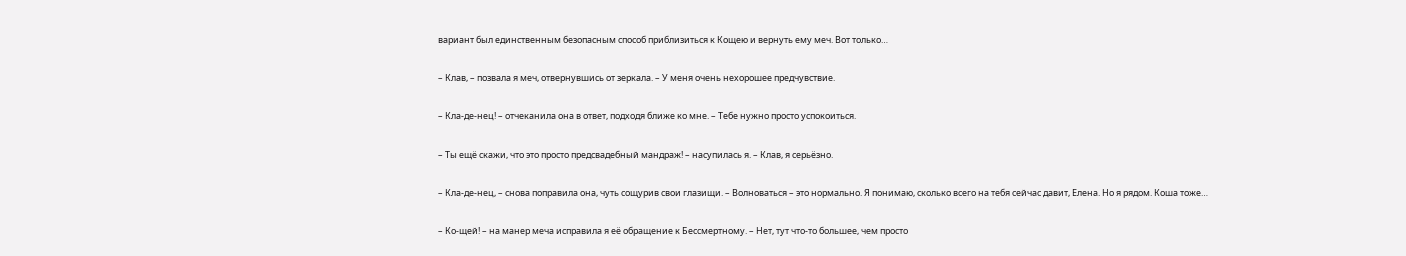вариант был единственным безопасным способ приблизиться к Кощею и вернуть ему меч. Вот только…

– Клав, – позвала я меч, отвернувшись от зеркала. – У меня очень нехорошее предчувствие.

– Кла-де-нец! – отчеканила она в ответ, подходя ближе ко мне. – Тебе нужно просто успокоиться.

– Ты ещё скажи, что это просто предсвадебный мандраж! – насупилась я. – Клав, я серьёзно.

– Кла-де-нец, – снова поправила она, чуть сощурив свои глазищи. – Волноваться – это нормально. Я понимаю, сколько всего на тебя сейчас давит, Елена. Но я рядом. Коша тоже…

– Ко-щей! – на манер меча исправила я её обращение к Бессмертному. – Нет, тут что-то большее, чем просто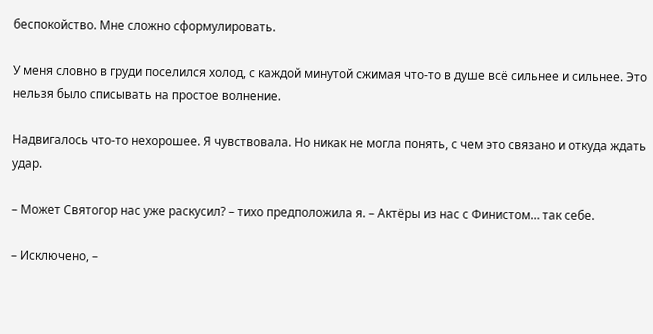беспокойство. Мне сложно сформулировать.

У меня словно в груди поселился холод, с каждой минутой сжимая что-то в душе всё сильнее и сильнее. Это нельзя было списывать на простое волнение.

Надвигалось что-то нехорошее. Я чувствовала. Но никак не могла понять, с чем это связано и откуда ждать удар.

– Может Святогор нас уже раскусил? – тихо предположила я. – Актёры из нас с Финистом… так себе.

– Исключено, –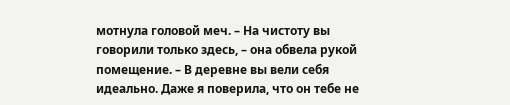мотнула головой меч. – На чистоту вы говорили только здесь, – она обвела рукой помещение. – В деревне вы вели себя идеально. Даже я поверила, что он тебе не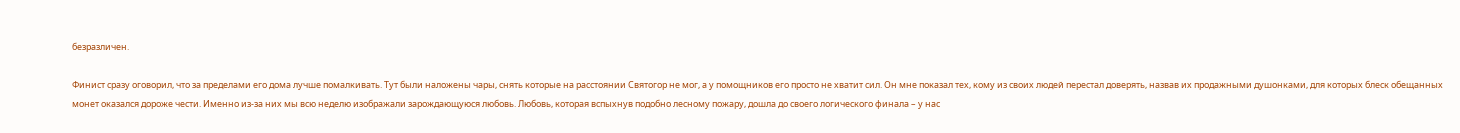безразличен.

Финист сразу оговорил, что за пределами его дома лучше помалкивать. Тут были наложены чары, снять которые на расстоянии Святогор не мог, а у помощников его просто не хватит сил. Он мне показал тех, кому из своих людей перестал доверять, назвав их продажными душонками, для которых блеск обещанных монет оказался дороже чести. Именно из-за них мы всю неделю изображали зарождающуюся любовь. Любовь, которая вспыхнув подобно лесному пожару, дошла до своего логического финала – у нас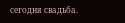сегодня свадьба.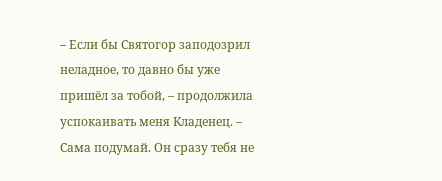– Если бы Святогор заподозрил неладное, то давно бы уже пришёл за тобой, – продолжила успокаивать меня Кладенец. – Сама подумай. Он сразу тебя не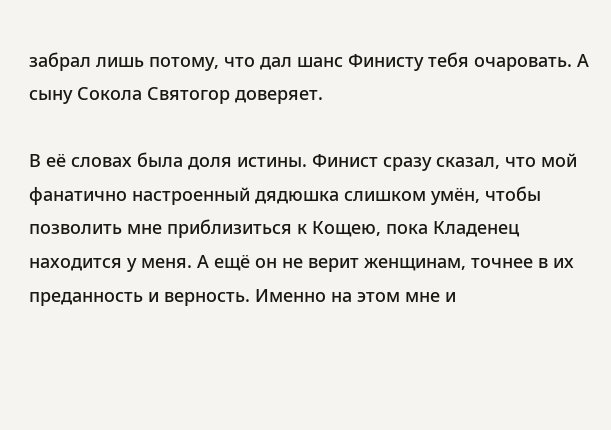забрал лишь потому, что дал шанс Финисту тебя очаровать. А сыну Сокола Святогор доверяет.

В её словах была доля истины. Финист сразу сказал, что мой фанатично настроенный дядюшка слишком умён, чтобы позволить мне приблизиться к Кощею, пока Кладенец находится у меня. А ещё он не верит женщинам, точнее в их преданность и верность. Именно на этом мне и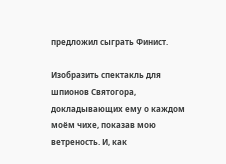предложил сыграть Финист.

Изобразить спектакль для шпионов Святогора, докладывающих ему о каждом моём чихе, показав мою ветреность. И, как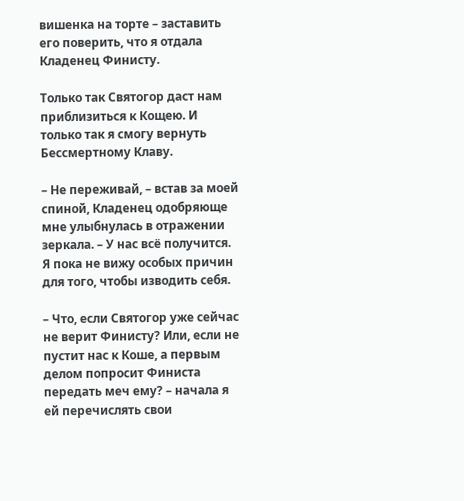вишенка на торте – заставить его поверить, что я отдала Кладенец Финисту.

Только так Святогор даст нам приблизиться к Кощею. И только так я смогу вернуть Бессмертному Клаву.

– Не переживай, – встав за моей спиной, Кладенец одобряюще мне улыбнулась в отражении зеркала. – У нас всё получится. Я пока не вижу особых причин для того, чтобы изводить себя.

– Что, если Святогор уже сейчас не верит Финисту? Или, если не пустит нас к Коше, а первым делом попросит Финиста передать меч ему? – начала я ей перечислять свои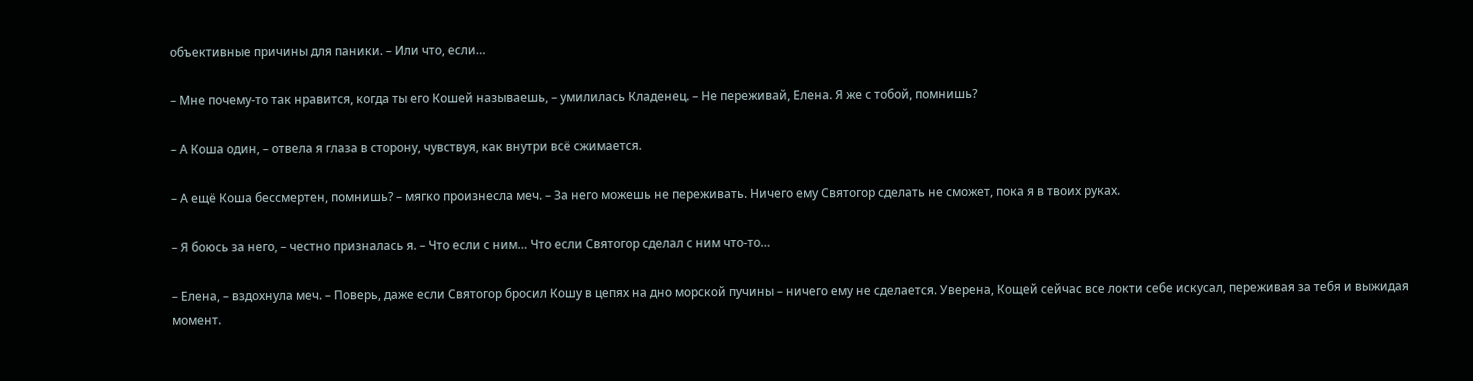объективные причины для паники. – Или что, если…

– Мне почему-то так нравится, когда ты его Кошей называешь, – умилилась Кладенец. – Не переживай, Елена. Я же с тобой, помнишь?

– А Коша один, – отвела я глаза в сторону, чувствуя, как внутри всё сжимается.

– А ещё Коша бессмертен, помнишь? – мягко произнесла меч. – За него можешь не переживать. Ничего ему Святогор сделать не сможет, пока я в твоих руках.

– Я боюсь за него, – честно призналась я. – Что если с ним… Что если Святогор сделал с ним что-то…

– Елена, – вздохнула меч. – Поверь, даже если Святогор бросил Кошу в цепях на дно морской пучины – ничего ему не сделается. Уверена, Кощей сейчас все локти себе искусал, переживая за тебя и выжидая момент.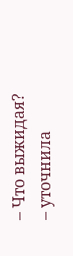– Что выжидая? – уточнила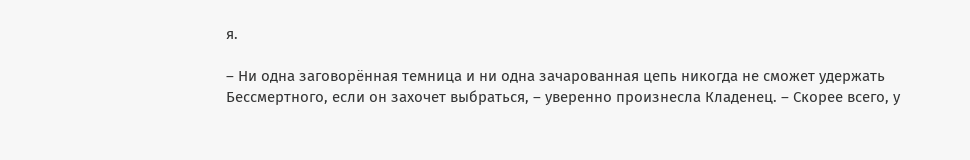я.

– Ни одна заговорённая темница и ни одна зачарованная цепь никогда не сможет удержать Бессмертного, если он захочет выбраться, – уверенно произнесла Кладенец. – Скорее всего, у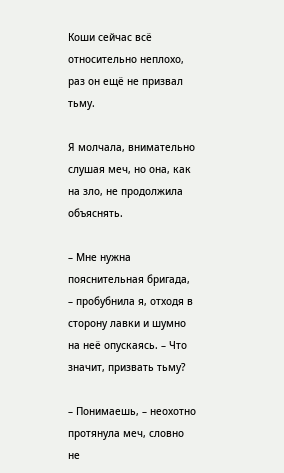Коши сейчас всё относительно неплохо, раз он ещё не призвал тьму.

Я молчала, внимательно слушая меч, но она, как на зло, не продолжила объяснять.

– Мне нужна пояснительная бригада, – пробубнила я, отходя в сторону лавки и шумно на неё опускаясь. – Что значит, призвать тьму?

– Понимаешь, – неохотно протянула меч, словно не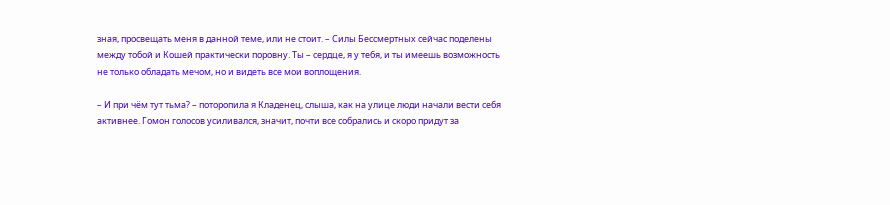зная, просвещать меня в данной теме, или не стоит. – Силы Бессмертных сейчас поделены между тобой и Кошей практически поровну. Ты – сердце, я у тебя, и ты имеешь возможность не только обладать мечом, но и видеть все мои воплощения.

– И при чём тут тьма? – поторопила я Кладенец, слыша, как на улице люди начали вести себя активнее. Гомон голосов усиливался, значит, почти все собрались и скоро придут за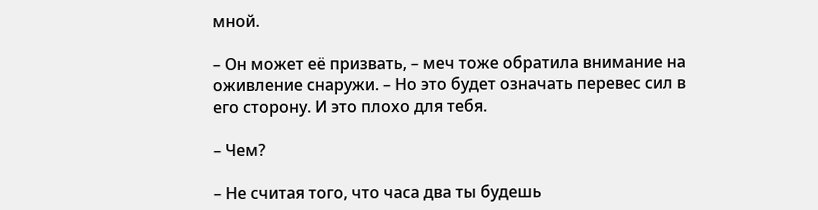мной.

– Он может её призвать, – меч тоже обратила внимание на оживление снаружи. – Но это будет означать перевес сил в его сторону. И это плохо для тебя.

– Чем?

– Не считая того, что часа два ты будешь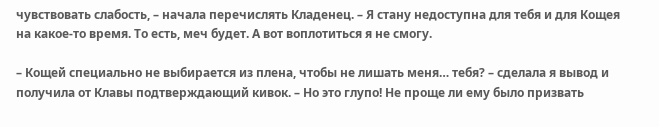чувствовать слабость, – начала перечислять Кладенец. – Я стану недоступна для тебя и для Кощея на какое-то время. То есть, меч будет. А вот воплотиться я не смогу.

– Кощей специально не выбирается из плена, чтобы не лишать меня… тебя? – сделала я вывод и получила от Клавы подтверждающий кивок. – Но это глупо! Не проще ли ему было призвать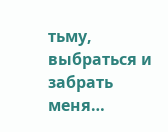тьму, выбраться и забрать меня…